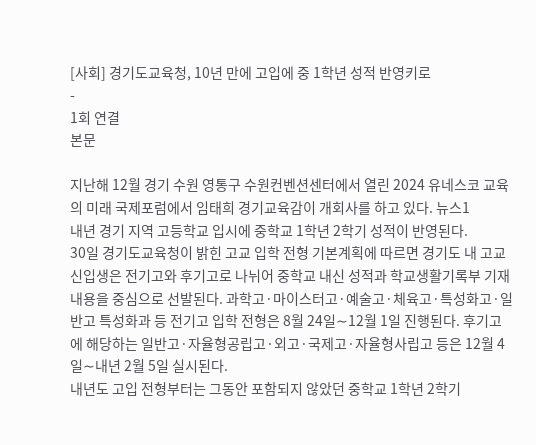[사회] 경기도교육청, 10년 만에 고입에 중 1학년 성적 반영키로
-
1회 연결
본문

지난해 12월 경기 수원 영통구 수원컨벤션센터에서 열린 2024 유네스코 교육의 미래 국제포럼에서 임태희 경기교육감이 개회사를 하고 있다. 뉴스1
내년 경기 지역 고등학교 입시에 중학교 1학년 2학기 성적이 반영된다.
30일 경기도교육청이 밝힌 고교 입학 전형 기본계획에 따르면 경기도 내 고교 신입생은 전기고와 후기고로 나뉘어 중학교 내신 성적과 학교생활기록부 기재 내용을 중심으로 선발된다. 과학고·마이스터고·예술고·체육고·특성화고·일반고 특성화과 등 전기고 입학 전형은 8월 24일∼12월 1일 진행된다. 후기고에 해당하는 일반고·자율형공립고·외고·국제고·자율형사립고 등은 12월 4일∼내년 2월 5일 실시된다.
내년도 고입 전형부터는 그동안 포함되지 않았던 중학교 1학년 2학기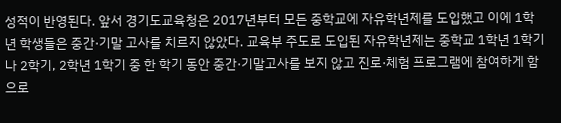성적이 반영된다. 앞서 경기도교육청은 2017년부터 모든 중학교에 자유학년제를 도입했고 이에 1학년 학생들은 중간·기말 고사를 치르지 않았다. 교육부 주도로 도입된 자유학년제는 중학교 1학년 1학기나 2학기, 2학년 1학기 중 한 학기 동안 중간·기말고사를 보지 않고 진로·체험 프로그램에 참여하게 함으로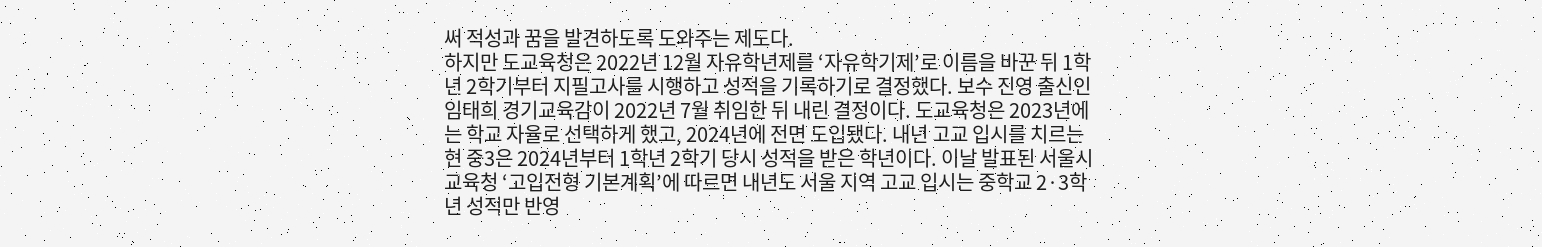써 적성과 꿈을 발견하도록 도와주는 제도다.
하지만 도교육청은 2022년 12월 자유학년제를 ‘자유학기제’로 이름을 바꾼 뒤 1학년 2학기부터 지필고사를 시행하고 성적을 기록하기로 결정했다. 보수 진영 출신인 임태희 경기교육감이 2022년 7월 취임한 뒤 내린 결정이다. 도교육청은 2023년에는 학교 자율로 선택하게 했고, 2024년에 전면 도입됐다. 내년 고교 입시를 치르는 현 중3은 2024년부터 1학년 2학기 당시 성적을 받은 학년이다. 이날 발표된 서울시교육청 ‘고입전형 기본계획’에 따르면 내년도 서울 지역 고교 입시는 중학교 2·3학년 성적만 반영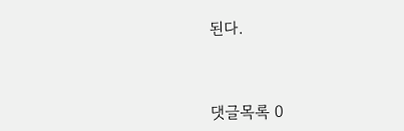된다.



댓글목록 0